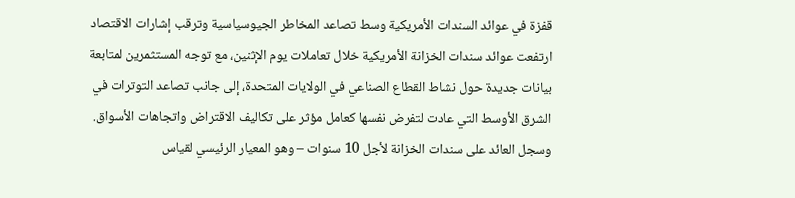قفزة في عوائد السندات الأمريكية وسط تصاعد المخاطر الجيوسياسية وترقب إشارات الاقتصاد
ارتفعت عوائد سندات الخزانة الأمريكية خلال تعاملات يوم الإثنين، مع توجه المستثمرين لمتابعة بيانات جديدة حول نشاط القطاع الصناعي في الولايات المتحدة، إلى جانب تصاعد التوترات في الشرق الأوسط التي عادت لتفرض نفسها كعامل مؤثر على تكاليف الاقتراض واتجاهات الأسواق.
وسجل العائد على سندات الخزانة لأجل 10 سنوات – وهو المعيار الرئيسي لقياس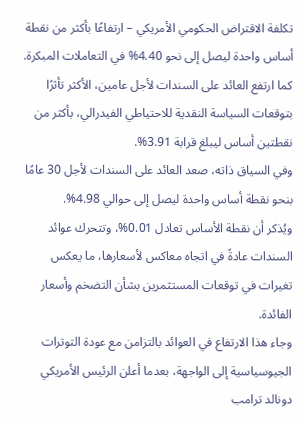تكلفة الاقتراض الحكومي الأمريكي – ارتفاعًا بأكثر من نقطة أساس واحدة ليصل إلى نحو 4.40% في التعاملات المبكرة.
كما ارتفع العائد على السندات لأجل عامين، الأكثر تأثرًا بتوقعات السياسة النقدية للاحتياطي الفيدرالي، بأكثر من نقطتين أساس ليبلغ قرابة 3.91%.
وفي السياق ذاته، صعد العائد على السندات لأجل 30 عامًا بنحو نقطة أساس واحدة ليصل إلى حوالي 4.98%.
ويُذكر أن نقطة الأساس تعادل 0.01%، وتتحرك عوائد السندات عادةً في اتجاه معاكس لأسعارها، ما يعكس تغيرات في توقعات المستثمرين بشأن التضخم وأسعار الفائدة.
وجاء هذا الارتفاع في العوائد بالتزامن مع عودة التوترات الجيوسياسية إلى الواجهة، بعدما أعلن الرئيس الأمريكي دونالد ترامب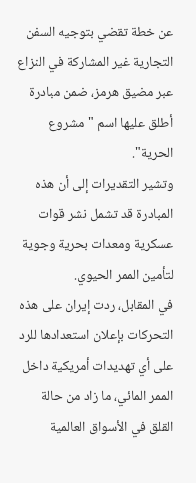عن خطة تقضي بتوجيه السفن التجارية غير المشاركة في النزاع عبر مضيق هرمز، ضمن مبادرة أطلق عليها اسم "مشروع الحرية".
وتشير التقديرات إلى أن هذه المبادرة قد تشمل نشر قوات عسكرية ومعدات بحرية وجوية لتأمين الممر الحيوي.
في المقابل، ردت إيران على هذه التحركات بإعلان استعدادها للرد على أي تهديدات أمريكية داخل الممر المائي، ما زاد من حالة القلق في الأسواق العالمية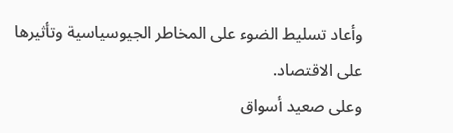وأعاد تسليط الضوء على المخاطر الجيوسياسية وتأثيرها على الاقتصاد.
وعلى صعيد أسواق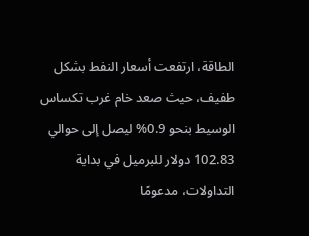الطاقة، ارتفعت أسعار النفط بشكل طفيف، حيث صعد خام غرب تكساس الوسيط بنحو 0.9% ليصل إلى حوالي 102.83 دولار للبرميل في بداية التداولات، مدعومًا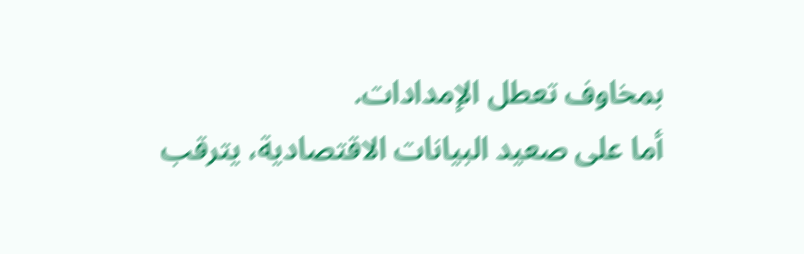بمخاوف تعطل الإمدادات.
أما على صعيد البيانات الاقتصادية، يترقب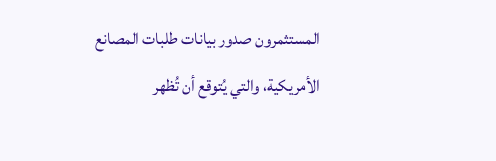المستثمرون صدور بيانات طلبات المصانع الأمريكية، والتي يُتوقع أن تُظهر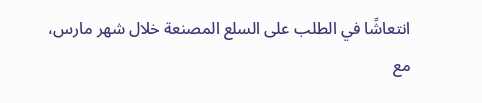انتعاشًا في الطلب على السلع المصنعة خلال شهر مارس، مع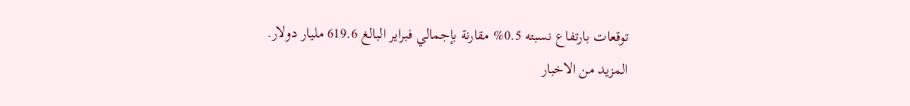توقعات بارتفاع نسبته 0.5% مقارنة بإجمالي فبراير البالغ 619.6 مليار دولار.
المزيد من الاخبار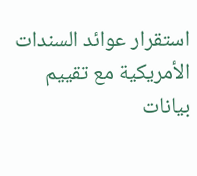استقرار عوائد السندات الأمريكية مع تقييم بيانات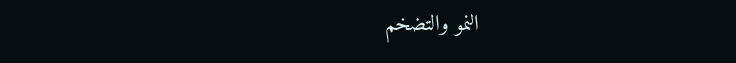النمو والتضخم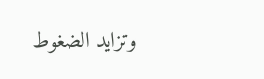وتزايد الضغوط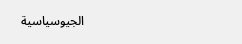الجيوسياسية